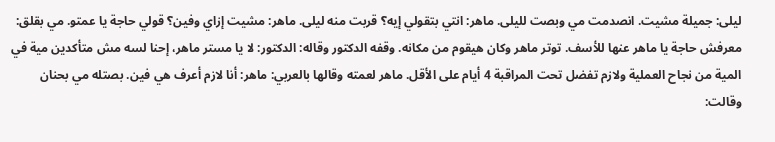ليلى: جميلة مشيت. انصدمت مي وبصت لليلى. ماهر: انتي بتقولي إيه؟ قربت منه ليلى. ماهر: مشيت إزاي وفين؟ قولي حاجة يا عمتو. مي بقلق: معرفش حاجة يا ماهر عنها للأسف. توتر ماهر وكان هيقوم من مكانه. وقفه الدكتور وقاله: الدكتور: لا يا مستر ماهر، إحنا لسه مش متأكدين مية في المية من نجاح العملية ولازم تفضل تحت المراقبة 4 أيام على الأقل. ماهر لعمته وقالها بالعربي: ماهر: أنا لازم أعرف هي فين. بصتله مي بحنان وقالت: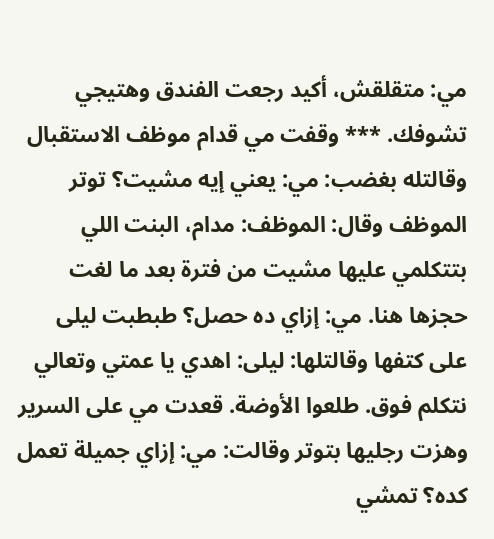مي: متقلقش، أكيد رجعت الفندق وهتيجي تشوفك. *** وقفت مي قدام موظف الاستقبال وقالتله بغضب: مي: يعني إيه مشيت؟ توتر الموظف وقال: الموظف: مدام، البنت اللي بتتكلمي عليها مشيت من فترة بعد ما لغت حجزها هنا. مي: إزاي ده حصل؟ طبطبت ليلى على كتفها وقالتلها: ليلى: اهدي يا عمتي وتعالي نتكلم فوق. طلعوا الأوضة. قعدت مي على السرير وهزت رجليها بتوتر وقالت: مي: إزاي جميلة تعمل كده؟ تمشي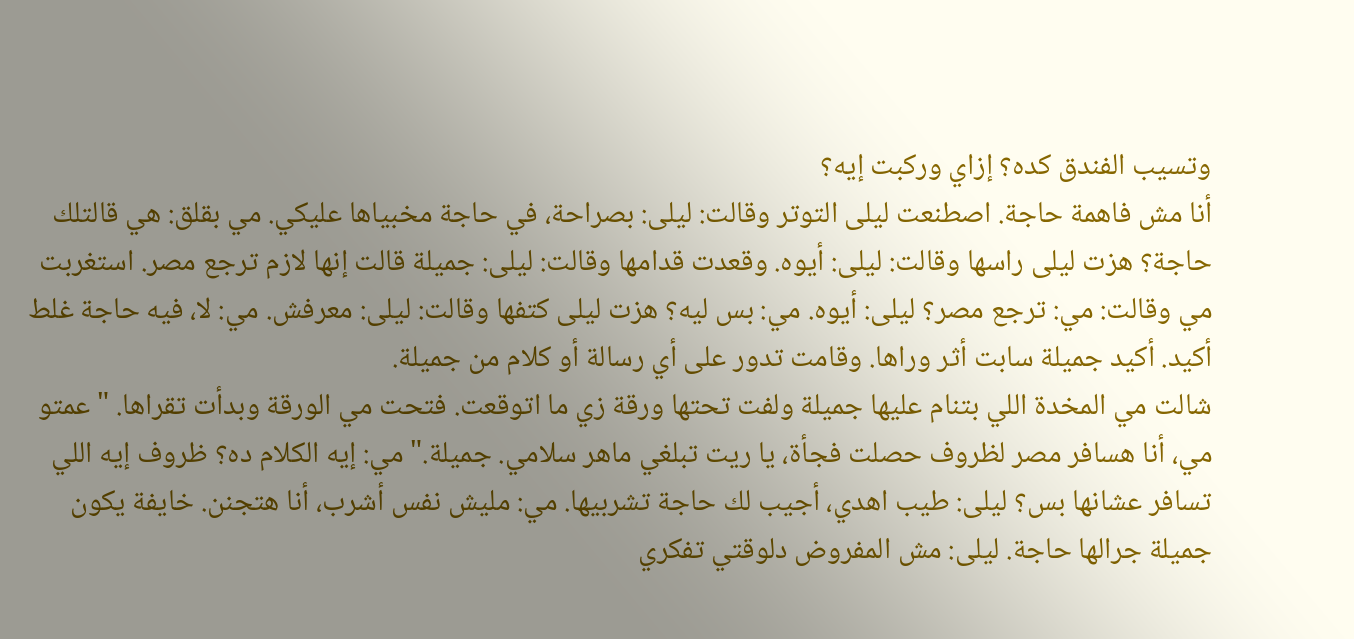وتسيب الفندق كده؟ إزاي وركبت إيه؟
أنا مش فاهمة حاجة. اصطنعت ليلى التوتر وقالت: ليلى: بصراحة، في حاجة مخبياها عليكي. مي بقلق: هي قالتلك حاجة؟ هزت ليلى راسها وقالت: ليلى: أيوه. وقعدت قدامها وقالت: ليلى: جميلة قالت إنها لازم ترجع مصر. استغربت مي وقالت: مي: ترجع مصر؟ ليلى: أيوه. مي: بس ليه؟ هزت ليلى كتفها وقالت: ليلى: معرفش. مي: لا، فيه حاجة غلط أكيد. أكيد جميلة سابت أثر وراها. وقامت تدور على أي رسالة أو كلام من جميلة.
شالت مي المخدة اللي بتنام عليها جميلة ولفت تحتها ورقة زي ما اتوقعت. فتحت مي الورقة وبدأت تقراها. "عمتو مي، أنا هسافر مصر لظروف حصلت فجأة، يا ريت تبلغي ماهر سلامي. جميلة." مي: إيه الكلام ده؟ ظروف إيه اللي تسافر عشانها بس؟ ليلى: طيب اهدي، أجيب لك حاجة تشربيها. مي: مليش نفس أشرب، أنا هتجنن. خايفة يكون جميلة جرالها حاجة. ليلى: مش المفروض دلوقتي تفكري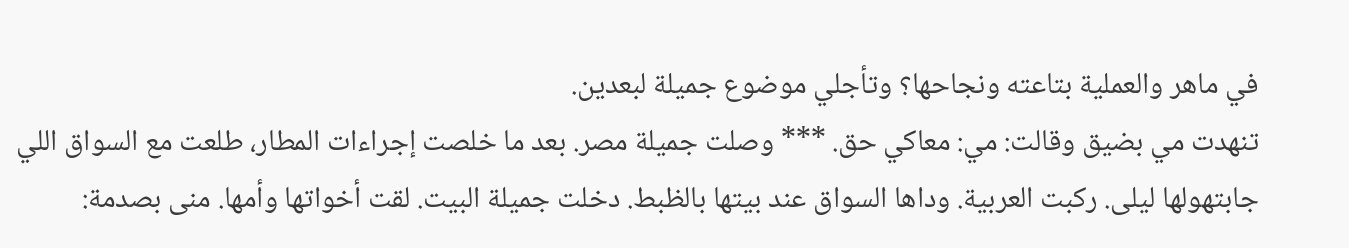في ماهر والعملية بتاعته ونجاحها؟ وتأجلي موضوع جميلة لبعدين.
تنهدت مي بضيق وقالت: مي: معاكي حق. *** وصلت جميلة مصر. بعد ما خلصت إجراءات المطار، طلعت مع السواق اللي جابتهولها ليلى. ركبت العربية. وداها السواق عند بيتها بالظبط. دخلت جميلة البيت. لقت أخواتها وأمها. منى بصدمة: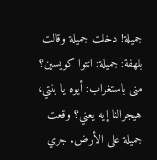جميلة! دخلت جميلة وقالت بلهفة: جميلة: انتوا كويسين؟ منى باستغراب: أيوه يا بنتي، هيجرالنا إيه يعني؟ وقعت جميلة على الأرض. جري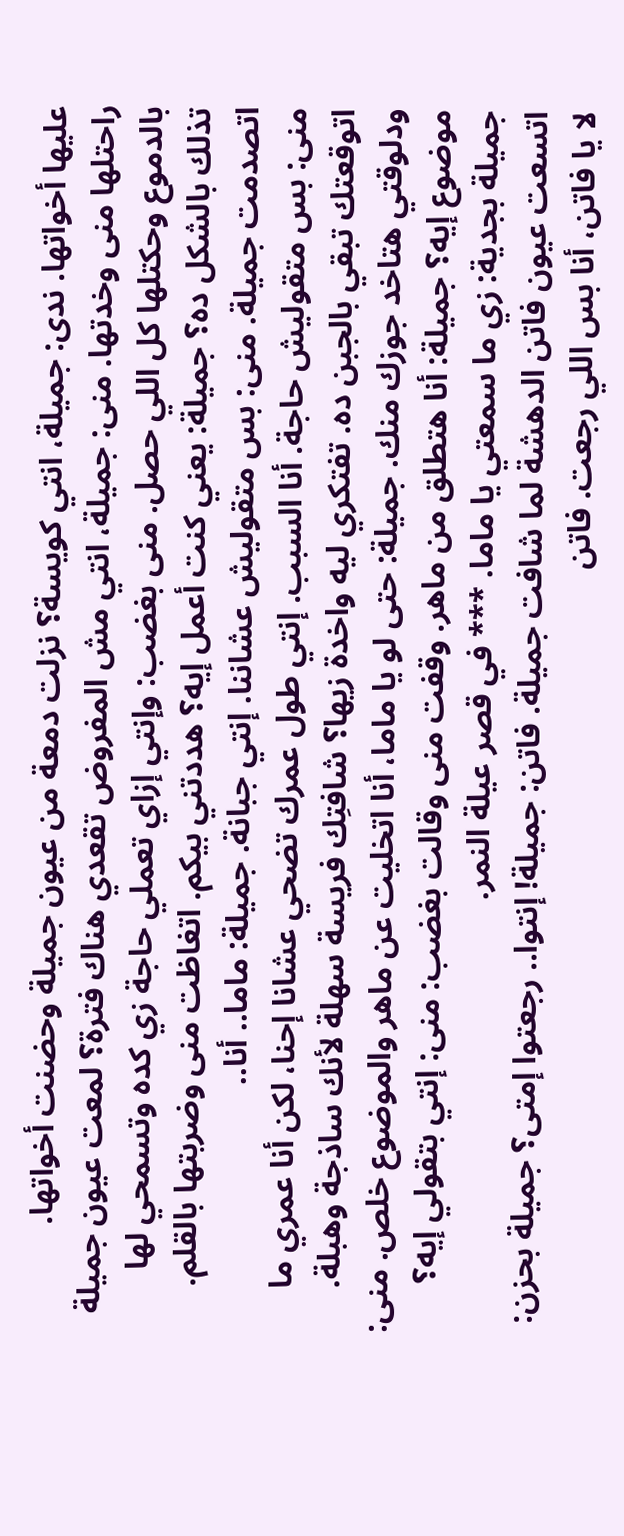عليها أخواتها. ندى: جميلة، انتي كويسة؟ نزلت دمعة من عيون جميلة وحضنت أخواتها.
راحتلها منى وخدتها. منى: جميلة، انتي مش المفروض تقعدي هناك فترة؟ لمعت عيون جميلة بالدموع وحكتلها كل اللي حصل. منى بغضب: وإنتي إزاي تعملي حاجة زي كده وتسمحي لها تذلك بالشكل ده؟ جميلة: يعني كنت أعمل إيه؟ هددتني بيكم. اتغاظت منى وضربتها بالقلم. اتصدمت جميلة. منى: بس متقوليش عشاننا. إنتي جبانة. جميلة: ماما.. أنا..
منى: بس متقوليش حاجة. أنا السبب. إنتي طول عمرك تضحي عشانا إحنا، لكن أنا عمري ما اتوقعتك تبقي بالجبن ده. تفتكري ليه واخدة زيها؟ شافتِك فريسة سهلة لأنك ساذجة وهبلة. ودلوقتي هتاخد جوزك منك. جميلة: حتى لو يا ماما، أنا اتخليت عن ماهر والموضوع خلص. منى: موضوع إيه؟ جميلة: أنا هتطلق من ماهر. وقفت منى وقالت بغضب: منى: إنتي بتقولي إيه؟ جميلة بجدية: زي ما سمعتي يا ماما. *** في قصر عيلة النمر.
اتسعت عيون فاتن الدهشة لما شافت جميلة. فاتن: جميلة! إنتوا.. رجعتوا إمتى؟ جميلة بحزن: لا يا فاتن، أنا بس اللي رجعت. فاتن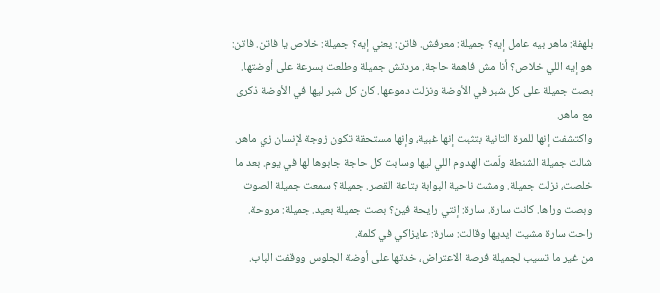بلهفة: ماهر بيه عامل إيه؟ جميلة: معرفش. فاتن: يعني إيه؟ جميلة: خلاص يا فاتن. فاتن: هو إيه اللي خلاص؟ أنا مش فاهمة حاجة. مردتش جميلة وطلعت بسرعة على أوضتها. بصت جميلة على كل شبر في الأوضة ونزلت دموعها. كان كل شبر ليها في الأوضة ذكرى مع ماهر.
واكتشفت إنها للمرة التانية بتثبت إنها غبية، وإنها مستحقة تكون زوجة لإنسان زي ماهر. شالت جميلة الشنطة ولّمت الهدوم اللي ليها وسابت كل حاجة جابوها لها في يوم. بعد ما خلصت، نزلت جميلة. ومشت ناحية البوابة بتاعة القصر. جميلة؟ سمعت جميلة الصوت وبصت وراها. كانت سارة. سارة: إنتي رايحة فين؟ بصت جميلة بعيد. جميلة: مروحة. راحت سارة مشيت ايديها وقالت: سارة: عايزاكي في كلمة.
من غير ما تسيب لجميلة فرصة الاعتراض، خدتها على أوضة الجلوس ووقفت الباب.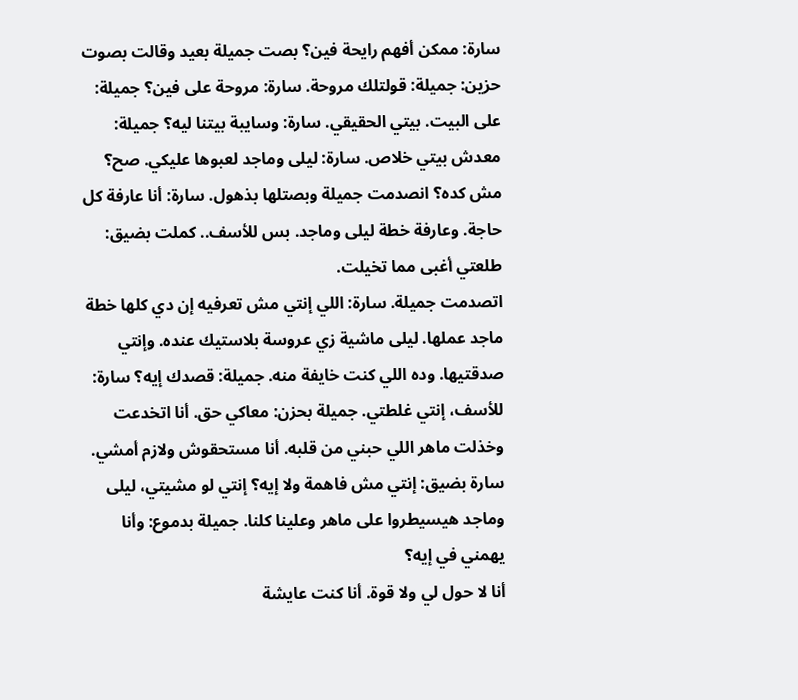سارة: ممكن أفهم رايحة فين؟ بصت جميلة بعيد وقالت بصوت حزين: جميلة: قولتلك مروحة. سارة: مروحة على فين؟ جميلة: على البيت. بيتي الحقيقي. سارة: وسايبة بيتنا ليه؟ جميلة: معدش بيتي خلاص. سارة: ليلى وماجد لعبوها عليكي. صح؟ مش كده؟ انصدمت جميلة وبصتلها بذهول. سارة: أنا عارفة كل حاجة. وعارفة خطة ليلى وماجد. بس للأسف.. كملت بضيق: طلعتي أغبى مما تخيلت.
اتصدمت جميلة. سارة: اللي إنتي مش تعرفيه إن دي كلها خطة ماجد عملها. ليلى ماشية زي عروسة بلاستيك عنده. وإنتي صدقتيها. وده اللي كنت خايفة منه. جميلة: قصدك إيه؟ سارة: للأسف، إنتي غلطتي. جميلة بحزن: معاكي حق. أنا اتخدعت وخذلت ماهر اللي حبني من قلبه. أنا مستحقوش ولازم أمشي. سارة بضيق: إنتي مش فاهمة ولا إيه؟ إنتي لو مشيتي، ليلى وماجد هيسيطروا على ماهر وعلينا كلنا. جميلة بدموع: وأنا يهمني في إيه؟
أنا لا حول لي ولا قوة. أنا كنت عايشة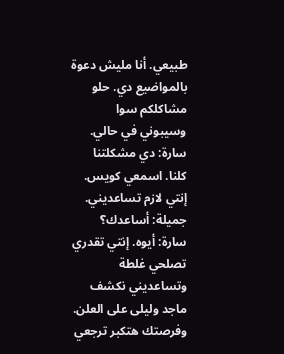طبيعي. أنا مليش دعوة بالمواضيع دي. حلو مشاكلكم سوا وسيبوني في حالي. سارة: دي مشكلتنا كلنا. اسمعي كويس. إنتي لازم تساعديني. جميلة: أساعدك؟ سارة: أيوه. إنتي تقدري تصلحي غلطة وتساعديني نكشف ماجد وليلى على العلن. وفرصتك هتكبر ترجعي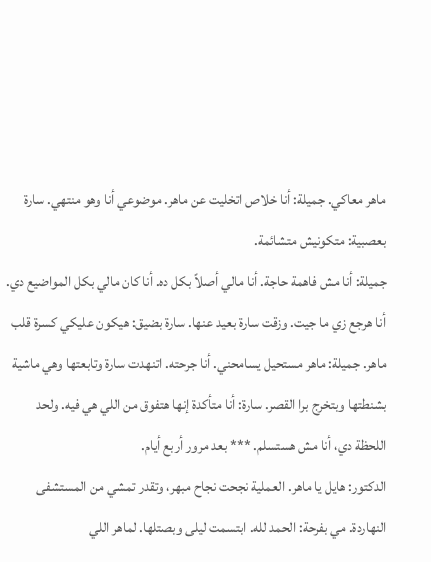ماهر معاكي. جميلة: أنا خلاص اتخليت عن ماهر. موضوعي أنا وهو منتهي. سارة بعصبية: متكونيش متشائمة.
جميلة: أنا مش فاهمة حاجة. أنا مالي أصلاً بكل ده. أنا كان مالي بكل المواضيع دي. أنا هرجع زي ما جيت. وزقت سارة بعيد عنها. سارة بضيق: هيكون عليكي كسرة قلب ماهر. جميلة: ماهر مستحيل يسامحني. أنا جرحته. اتنهدت سارة وتابعتها وهي ماشية بشنطتها وبتخرج برا القصر. سارة: أنا متأكدة إنها هتفوق من اللي هي فيه. ولحد اللحظة دي، أنا مش هستسلم. *** بعد مرور أربع أيام.
الدكتور: هايل يا ماهر. العملية نجحت نجاح مبهر، وتقدر تمشي من المستشفى النهاردة. مي بفرحة: الحمد لله. ابتسمت ليلى وبصتلها. لماهر اللي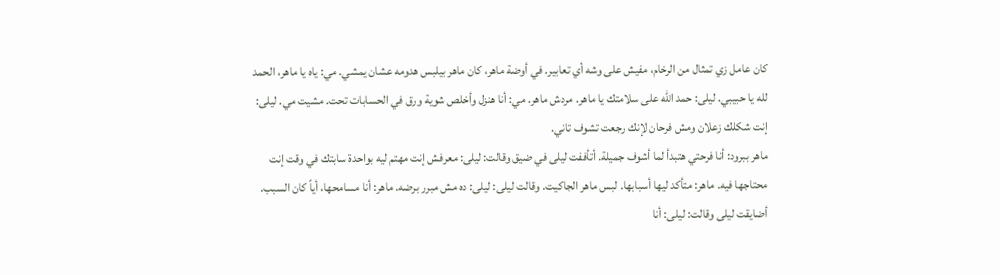كان عامل زي تمثال من الرخام، مفيش على وشه أي تعابير. في أوضة ماهر، كان ماهر بيلبس هدومه عشان يمشي. مي: ياه يا ماهر، الحمد لله يا حبيبي. ليلى: حمد الله على سلامتك يا ماهر. مردش ماهر. مي: أنا هنزل وأخلص شوية ورق في الحسابات تحت. مشيت مي. ليلى: إنت شكلك زعلان ومش فرحان لإنك رجعت تشوف تاني.
ماهر ببرود: أنا فرحتي هتبدأ لما أشوف جميلة. أتأففت ليلى في ضيق وقالت: ليلى: معرفش إنت مهتم ليه بواحدة سابتك في وقت إنت محتاجها فيه. ماهر: متأكد ليها أسبابها. لبس ماهر الجاكيت. وقالت ليلى: ليلى: ده مش مبرر برضه. ماهر: أنا مسامحها، أياً كان السبب. أضايقت ليلى وقالت: ليلى: أنا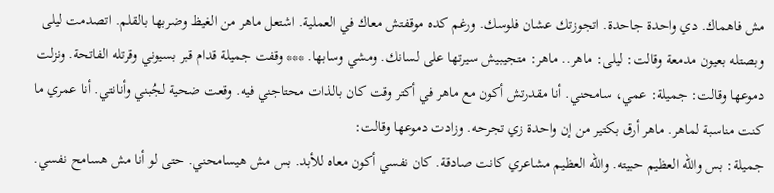مش فاهماك. دي واحدة جاحدة. اتجوزتك عشان فلوسك. ورغم كده موقفتش معاك في العملية. اشتعل ماهر من الغيظ وضربها بالقلم. اتصدمت ليلى
وبصتله بعيون مدمعة وقالت: ليلى: ماهر.. ماهر: متجيبيش سيرتها على لسانك. ومشي وسابها. *** وقفت جميلة قدام قبر بسيوني وقرتله الفاتحة. ونزلت دموعها وقالت: جميلة: عمي، سامحني. أنا مقدرتش أكون مع ماهر في أكتر وقت كان بالذات محتاجني فيه. وقعت ضحية لجُبني وأنانتي. أنا عمري ما كنت مناسبة لماهر. ماهر أرق بكتير من إن واحدة زي تجرحه. وزادت دموعها وقالت:
جميلة: بس والله العظيم حبيته. والله العظيم مشاعري كانت صادقة. كان نفسي أكون معاه للأبد. بس مش هيسامحني. حتى لو أنا مش هسامح نفسي.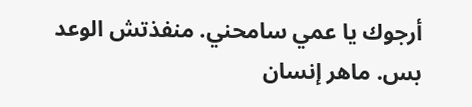أرجوك يا عمي سامحني. منفذتش الوعد بس. ماهر إنسان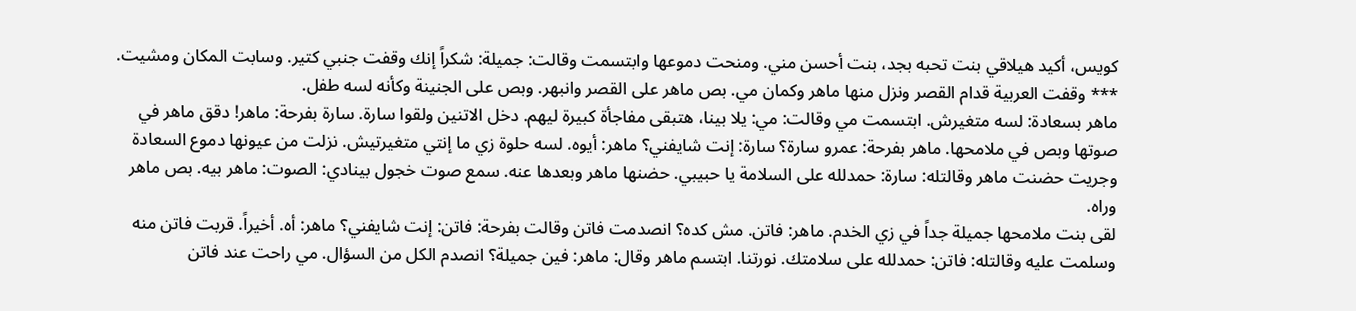كويس، أكيد هيلاقي بنت تحبه بجد، بنت أحسن مني. ومنحت دموعها وابتسمت وقالت: جميلة: شكراً إنك وقفت جنبي كتير. وسابت المكان ومشيت. *** وقفت العربية قدام القصر ونزل منها ماهر وكمان مي. بص ماهر على القصر وانبهر. وبص على الجنينة وكأنه لسه طفل.
ماهر بسعادة: لسه متغيرش. ابتسمت مي وقالت: مي: يلا بينا، هتبقى مفاجأة كبيرة ليهم. دخل الاتنين ولقوا سارة. سارة بفرحة: ماهر! دقق ماهر في صوتها وبص في ملامحها. ماهر بفرحة: عمرو سارة؟ سارة: إنت شايفني؟ ماهر: أيوه. لسه حلوة زي ما إنتي متغيرتيش. نزلت من عيونها دموع السعادة وجريت حضنت ماهر وقالتله: سارة: حمدلله على السلامة يا حبيبي. حضنها ماهر وبعدها عنه. سمع صوت خجول بينادي: الصوت: ماهر بيه. بص ماهر وراه.
لقى بنت ملامحها جميلة جداً في زي الخدم. ماهر: فاتن. مش كده؟ انصدمت فاتن وقالت بفرحة: فاتن: إنت شايفني؟ ماهر: أه. أخيراً. قربت فاتن منه وسلمت عليه وقالتله: فاتن: حمدلله على سلامتك. نورتنا. ابتسم ماهر وقال: ماهر: فين جميلة؟ انصدم الكل من السؤال. مي راحت عند فاتن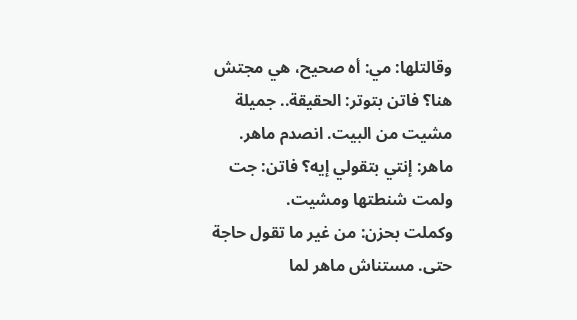وقالتلها: مي: أه صحيح، هي مجتش هنا؟ فاتن بتوتر: الحقيقة.. جميلة مشيت من البيت. انصدم ماهر. ماهر: إنتي بتقولي إيه؟ فاتن: جت ولمت شنطتها ومشيت.
وكملت بحزن: من غير ما تقول حاجة حتى. مستناش ماهر لما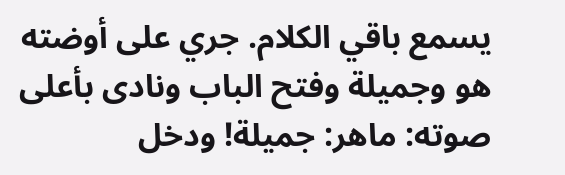يسمع باقي الكلام. جري على أوضته هو وجميلة وفتح الباب ونادى بأعلى صوته: ماهر: جميلة! ودخل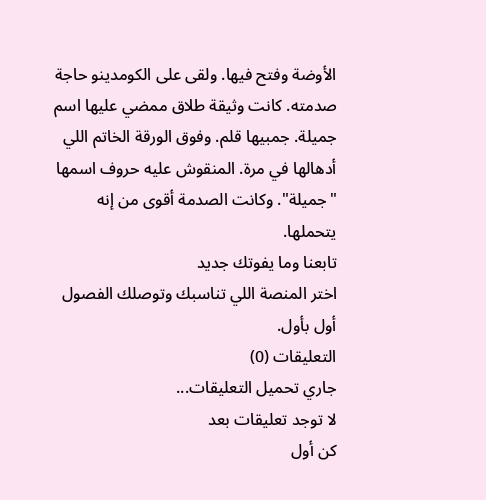الأوضة وفتح فيها. ولقى على الكومدينو حاجة صدمته. كانت وثيقة طلاق ممضي عليها اسم جميلة. جمبيها قلم. وفوق الورقة الخاتم اللي أدهالها في مرة. المنقوش عليه حروف اسمها "جميلة". وكانت الصدمة أقوى من إنه يتحملها.
تابعنا وما يفوتك جديد
اختر المنصة اللي تناسبك وتوصلك الفصول أول بأول.
التعليقات (0)
جاري تحميل التعليقات...
لا توجد تعليقات بعد
كن أول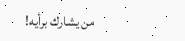من يشارك برأيه!